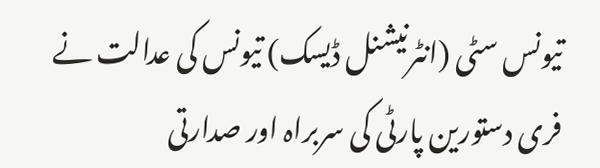تیونس سٹی (انٹرنیشنل ڈیسک) تیونس کی عدالت نے فری دستورین پارٹی کی سربراہ اور صدارتی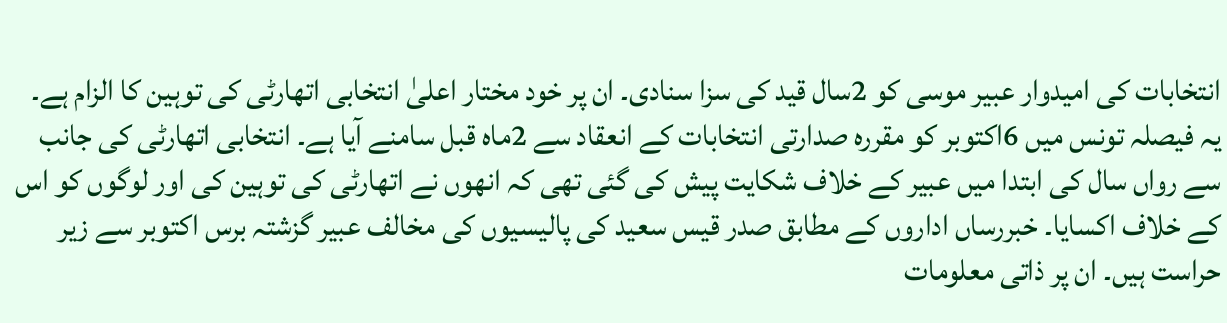انتخابات کی امیدوار عبیر موسی کو 2سال قید کی سزا سنادی۔ ان پر خود مختار اعلیٰ انتخابی اتھارٹی کی توہین کا الزام ہے۔ یہ فیصلہ تونس میں 6اکتوبر کو مقررہ صدارتی انتخابات کے انعقاد سے 2ماہ قبل سامنے آیا ہے۔ انتخابی اتھارٹی کی جانب سے رواں سال کی ابتدا میں عبیر کے خلاف شکایت پیش کی گئی تھی کہ انھوں نے اتھارٹی کی توہین کی اور لوگوں کو اس کے خلاف اکسایا۔ خبررساں اداروں کے مطابق صدر قیس سعید کی پالیسیوں کی مخالف عبیر گزشتہ برس اکتوبر سے زیر حراست ہیں۔ ان پر ذاتی معلومات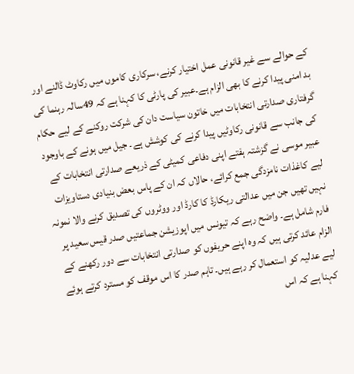کے حوالے سے غیر قانونی عمل اختیار کرنے، سرکاری کاموں میں رکاوٹ ڈالنے اور بد امنی پیدا کرنے کا بھی الزام ہے۔عبیر کی پارٹی کا کہنا ہے کہ 49سالہ رہنما کی گرفتاری صدارتی انتخابات میں خاتون سیاست دان کی شرکت روکنے کے لیے حکام کی جانب سے قانونی رکاوٹیں پیدا کرنے کی کوشش ہے۔ جیل میں ہونے کے باوجود عبیر موسی نے گزشتہ ہفتے اپنی دفاعی کمیٹی کے ذریعے صدارتی انتخابات کے لیے کاغذات نامزدگی جمع کرائے، حالاں کہ ان کے پاس بعض بنیادی دستاویزات نہیں تھیں جن میں عدالتی ریکارڈ کا کارڈ اور ووٹروں کی تصدیق کرنے والا نمونہ فارم شامل ہے۔ واضح رہے کہ تیونس میں اپوزیشن جماعتیں صدر قیس سعید پر الزام عائد کرتی ہیں کہ وہ اپنے حریفوں کو صدارتی انتخابات سے دور رکھنے کے لیے عدلیہ کو استعمال کر رہے ہیں۔ تاہم صدر کا اس موقف کو مسترد کرتے ہوئے کہنا ہے کہ اس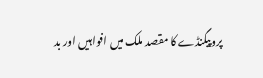پروپیگنڈے کا مقصد ملک میں افواہیں اور بد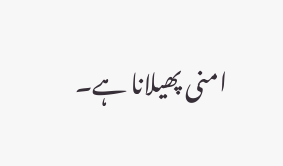امنی پھیلانا ہے۔